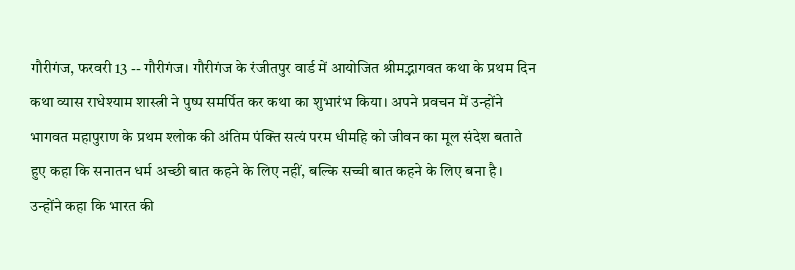गौरीगंज, फरवरी 13 -- गौरीगंज। गौरीगंज के रंजीतपुर वार्ड में आयोजित श्रीमद्भागवत कथा के प्रथम दिन कथा व्यास राधेश्याम शास्त्री ने पुष्प समर्पित कर कथा का शुभारंभ किया। अपने प्रवचन में उन्होंने भागवत महापुराण के प्रथम श्लोक की अंतिम पंक्ति सत्यं परम धीमहि को जीवन का मूल संदेश बताते हुए कहा कि सनातन धर्म अच्छी बात कहने के लिए नहीं, बल्कि सच्ची बात कहने के लिए बना है। उन्होंने कहा कि भारत की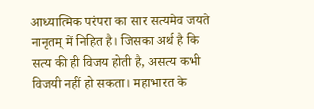आध्यात्मिक परंपरा का सार सत्यमेव जयते नानृतम् में निहित है। जिसका अर्थ है कि सत्य की ही विजय होती है, असत्य कभी विजयी नहीं हो सकता। महाभारत के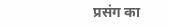प्रसंग का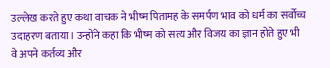उल्लेख करते हुए कथा वाचक ने भीष्म पितामह के समर्पण भाव को धर्म का सर्वोच्च उदाहरण बताया। उन्होंने कहा कि भीष्म को सत्य और विजय का ज्ञान होते हुए भी वे अपने कर्तव्य और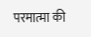परमात्मा की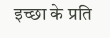इच्छा के प्रति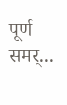पूर्ण समर्...